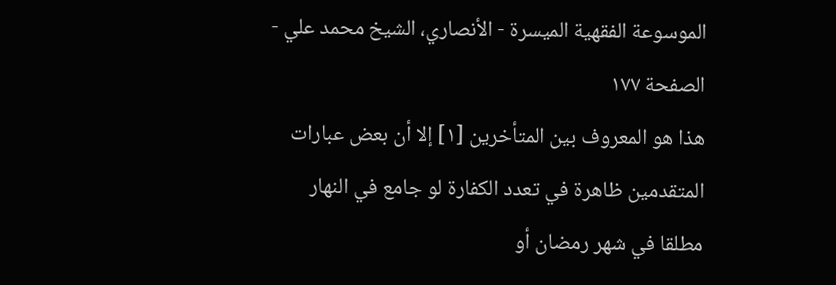الموسوعة الفقهية الميسرة - الأنصاري، الشيخ محمد علي - الصفحة ١٧٧
هذا هو المعروف بين المتأخرين [١] إلا أن بعض عبارات المتقدمين ظاهرة في تعدد الكفارة لو جامع في النهار مطلقا في شهر رمضان أو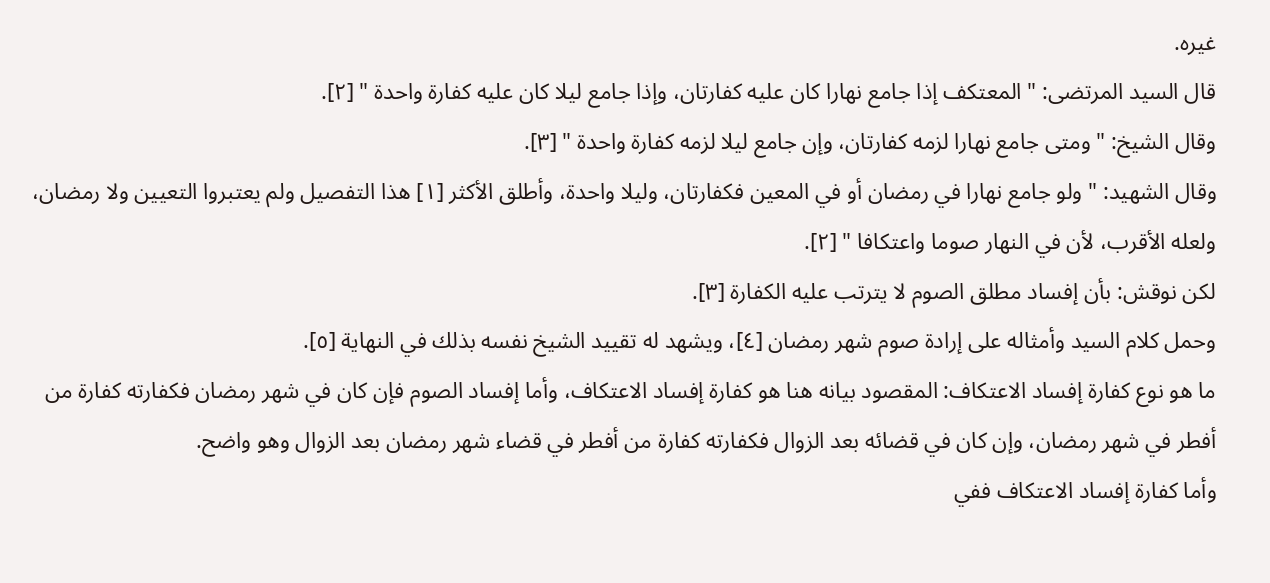غيره.
قال السيد المرتضى: " المعتكف إذا جامع نهارا كان عليه كفارتان، وإذا جامع ليلا كان عليه كفارة واحدة " [٢].
وقال الشيخ: " ومتى جامع نهارا لزمه كفارتان، وإن جامع ليلا لزمه كفارة واحدة " [٣].
وقال الشهيد: " ولو جامع نهارا في رمضان أو في المعين فكفارتان، وليلا واحدة، وأطلق الأكثر [١] هذا التفصيل ولم يعتبروا التعيين ولا رمضان، ولعله الأقرب، لأن في النهار صوما واعتكافا " [٢].
لكن نوقش: بأن إفساد مطلق الصوم لا يترتب عليه الكفارة [٣].
وحمل كلام السيد وأمثاله على إرادة صوم شهر رمضان [٤]، ويشهد له تقييد الشيخ نفسه بذلك في النهاية [٥].
ما هو نوع كفارة إفساد الاعتكاف: المقصود بيانه هنا هو كفارة إفساد الاعتكاف، وأما إفساد الصوم فإن كان في شهر رمضان فكفارته كفارة من أفطر في شهر رمضان، وإن كان في قضائه بعد الزوال فكفارته كفارة من أفطر في قضاء شهر رمضان بعد الزوال وهو واضح.
وأما كفارة إفساد الاعتكاف ففي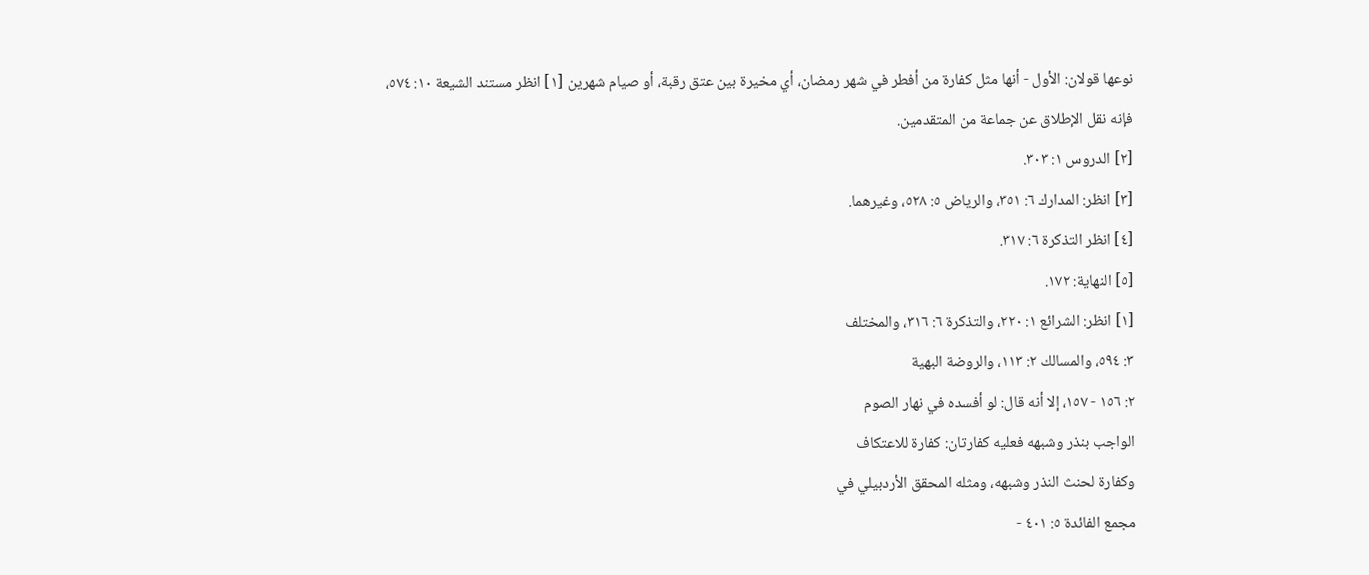نوعها قولان: الأول - أنها مثل كفارة من أفطر في شهر رمضان، أي مخيرة بين عتق رقبة، أو صيام شهرين [١] انظر مستند الشيعة ١٠: ٥٧٤، فإنه نقل الإطلاق عن جماعة من المتقدمين.
[٢] الدروس ١: ٣٠٣.
[٣] انظر: المدارك ٦: ٣٥١، والرياض ٥: ٥٢٨، وغيرهما.
[٤] انظر التذكرة ٦: ٣١٧.
[٥] النهاية: ١٧٢.
[١] انظر: الشرائع ١: ٢٢٠، والتذكرة ٦: ٣١٦، والمختلف
٣: ٥٩٤، والمسالك ٢: ١١٣، والروضة البهية
٢: ١٥٦ - ١٥٧، إلا أنه قال: لو أفسده في نهار الصوم
الواجب بنذر وشبهه فعليه كفارتان: كفارة للاعتكاف
وكفارة لحنث النذر وشبهه، ومثله المحقق الأردبيلي في
مجمع الفائدة ٥: ٤٠١ -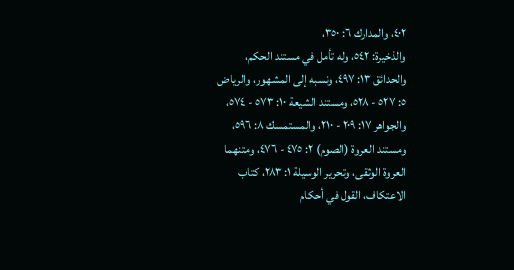٤٠٢، والمدارك ٦: ٣٥٠،
والذخيرة: ٥٤٢، وله تأمل في مستند الحكم،
والحدائق ١٣: ٤٩٧، ونسبه إلى المشهور، والرياض
٥: ٥٢٧ - ٥٢٨، ومستند الشيعة ١٠: ٥٧٣ - ٥٧٤،
والجواهر ١٧: ٢٠٩ - ٢١٠، والمستمسك ٨: ٥٩٦،
ومستند العروة (الصوم) ٢: ٤٧٥ - ٤٧٦، ومتنهما
العروة الوثقى، وتحرير الوسيلة ١: ٢٨٣، كتاب
الاعتكاف، القول في أحكام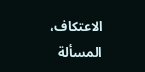الاعتكاف، المسألة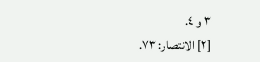٣ و ٤.
[٢] الانتصار: ٧٣.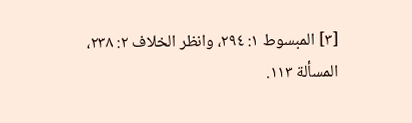[٣] المبسوط ١: ٢٩٤، وانظر الخلاف ٢: ٢٣٨،
المسألة ١١٣.